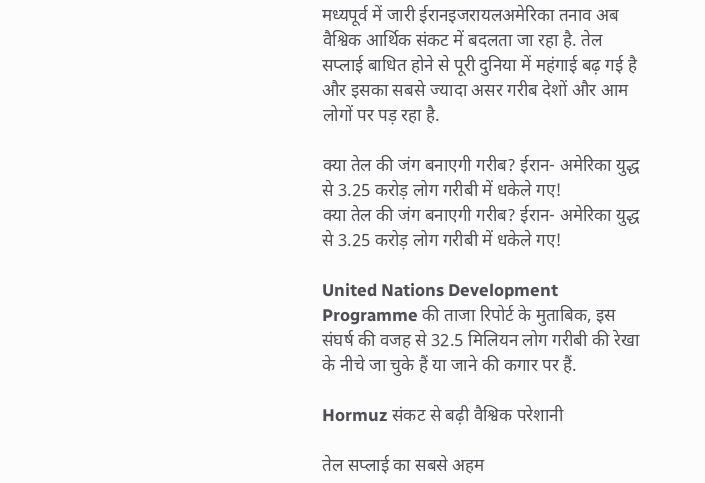मध्यपूर्व में जारी ईरानइजरायलअमेरिका तनाव अब वैश्विक आर्थिक संकट में बदलता जा रहा है. तेल सप्लाई बाधित होने से पूरी दुनिया में महंगाई बढ़ गई है और इसका सबसे ज्यादा असर गरीब देशों और आम लोगों पर पड़ रहा है.

क्या तेल की जंग बनाएगी गरीब? ईरान- अमेरिका युद्ध से 3.25 करोड़ लोग गरीबी में धकेले गए!
क्या तेल की जंग बनाएगी गरीब? ईरान- अमेरिका युद्ध से 3.25 करोड़ लोग गरीबी में धकेले गए!

United Nations Development Programme की ताजा रिपोर्ट के मुताबिक, इस संघर्ष की वजह से 32.5 मिलियन लोग गरीबी की रेखा के नीचे जा चुके हैं या जाने की कगार पर हैं.

Hormuz संकट से बढ़ी वैश्विक परेशानी

तेल सप्लाई का सबसे अहम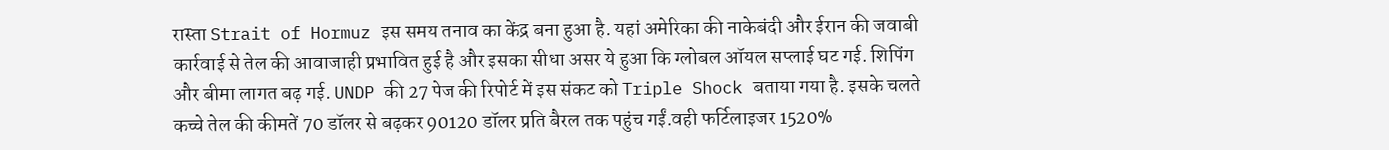रास्ता Strait of Hormuz इस समय तनाव का केंद्र बना हुआ है. यहां अमेरिका की नाकेबंदी और ईरान की जवाबी कार्रवाई से तेल की आवाजाही प्रभावित हुई है और इसका सीधा असर ये हुआ कि ग्लोबल ऑयल सप्लाई घट गई. शिपिंग और बीमा लागत बढ़ गई. UNDP की 27 पेज की रिपोर्ट में इस संकट को Triple Shock बताया गया है. इसके चलते कच्चे तेल की कीमतें 70 डॉलर से बढ़कर 90120 डॉलर प्रति बैरल तक पहुंच गईं.वही फर्टिलाइजर 1520%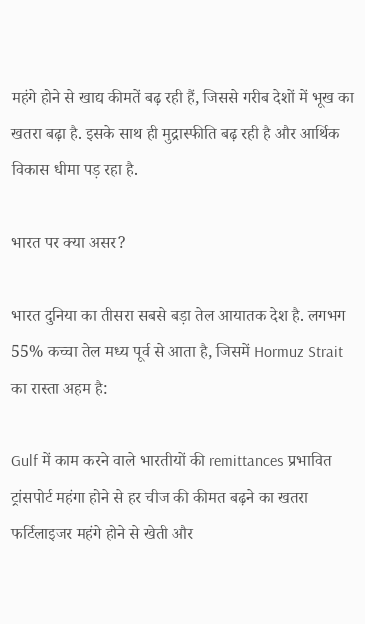महंगे होने से खाद्य कीमतें बढ़ रही हैं, जिससे गरीब देशों में भूख का खतरा बढ़ा है. इसके साथ ही मुद्रास्फीति बढ़ रही है और आर्थिक विकास धीमा पड़ रहा है.

भारत पर क्या असर?

भारत दुनिया का तीसरा सबसे बड़ा तेल आयातक देश है. लगभग 55% कच्चा तेल मध्य पूर्व से आता है, जिसमें Hormuz Strait का रास्ता अहम है:

Gulf में काम करने वाले भारतीयों की remittances प्रभावित
ट्रांसपोर्ट महंगा होने से हर चीज की कीमत बढ़ने का खतरा
फर्टिलाइजर महंगे होने से खेती और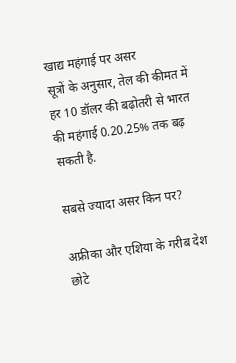खाद्य महंगाई पर असर
सूत्रों के अनुसार, तेल की कीमत में हर 10 डॉलर की बढ़ोतरी से भारत की महंगाई 0.20.25% तक बढ़ सकती है.

सबसे ज्यादा असर किन पर?

अफ्रीका और एशिया के गरीब देश
छोटे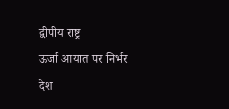द्वीपीय राष्ट्र
ऊर्जा आयात पर निर्भर देश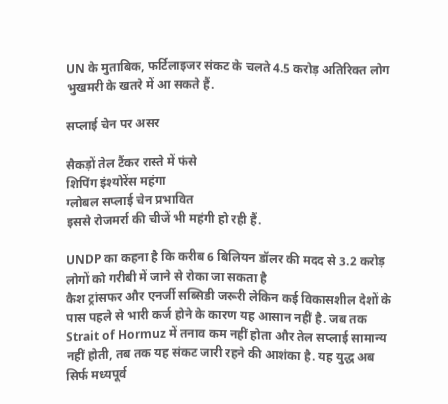UN के मुताबिक, फर्टिलाइजर संकट के चलते 4.5 करोड़ अतिरिक्त लोग भुखमरी के खतरे में आ सकते हैं.

सप्लाई चेन पर असर

सैकड़ों तेल टैंकर रास्ते में फंसे
शिपिंग इंश्योरेंस महंगा
ग्लोबल सप्लाई चेन प्रभावित
इससे रोजमर्रा की चीजें भी महंगी हो रही हैं.

UNDP का कहना है कि करीब 6 बिलियन डॉलर की मदद से 3.2 करोड़ लोगों को गरीबी में जाने से रोका जा सकता है
कैश ट्रांसफर और एनर्जी सब्सिडी जरूरी लेकिन कई विकासशील देशों के पास पहले से भारी कर्ज होने के कारण यह आसान नहीं है. जब तक Strait of Hormuz में तनाव कम नहीं होता और तेल सप्लाई सामान्य नहीं होती, तब तक यह संकट जारी रहने की आशंका है. यह युद्ध अब सिर्फ मध्यपूर्व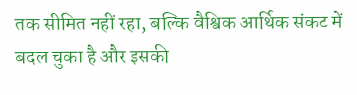तक सीमित नहीं रहा, बल्कि वैश्विक आर्थिक संकट में बदल चुका है और इसकी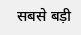सबसे बड़ी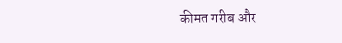कीमत गरीब और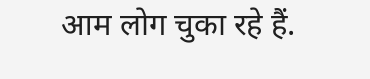आम लोग चुका रहे हैं.